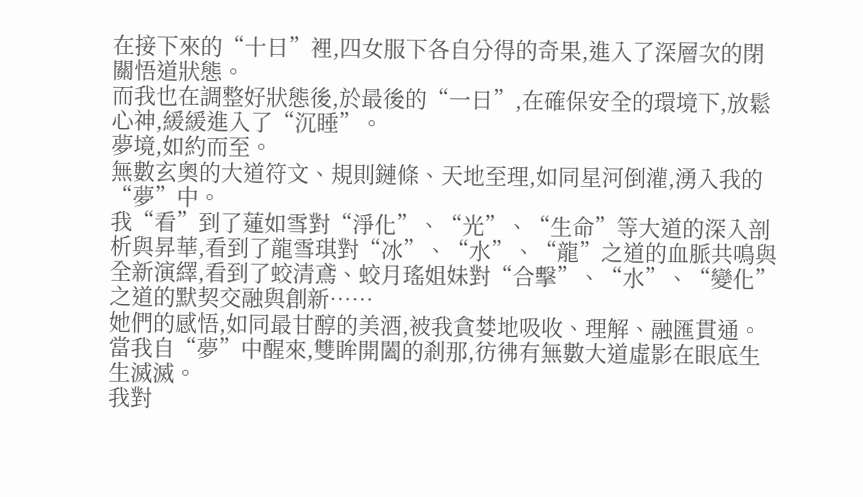在接下來的“十日”裡,四女服下各自分得的奇果,進入了深層次的閉關悟道狀態。
而我也在調整好狀態後,於最後的“一日”,在確保安全的環境下,放鬆心神,緩緩進入了“沉睡”。
夢境,如約而至。
無數玄奧的大道符文、規則鏈條、天地至理,如同星河倒灌,湧入我的“夢”中。
我“看”到了蓮如雪對“淨化”、“光”、“生命”等大道的深入剖析與昇華,看到了龍雪琪對“冰”、“水”、“龍”之道的血脈共鳴與全新演繹,看到了蛟清鳶、蛟月瑤姐妹對“合擊”、“水”、“變化”之道的默契交融與創新……
她們的感悟,如同最甘醇的美酒,被我貪婪地吸收、理解、融匯貫通。
當我自“夢”中醒來,雙眸開闔的剎那,彷彿有無數大道虛影在眼底生生滅滅。
我對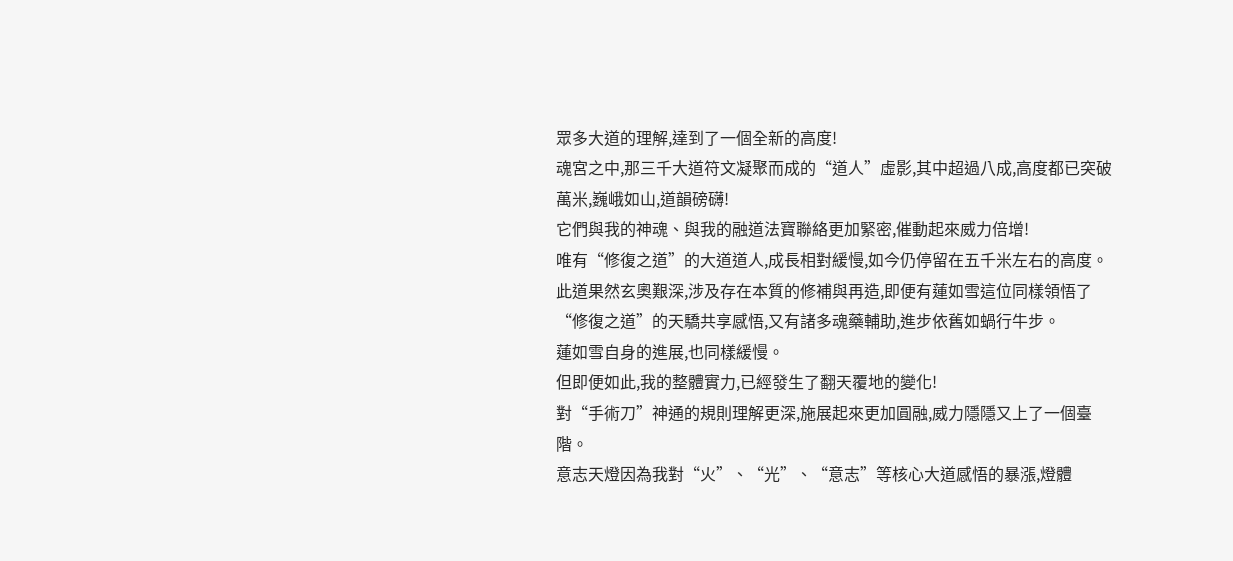眾多大道的理解,達到了一個全新的高度!
魂宮之中,那三千大道符文凝聚而成的“道人”虛影,其中超過八成,高度都已突破萬米,巍峨如山,道韻磅礴!
它們與我的神魂、與我的融道法寶聯絡更加緊密,催動起來威力倍增!
唯有“修復之道”的大道道人,成長相對緩慢,如今仍停留在五千米左右的高度。
此道果然玄奧艱深,涉及存在本質的修補與再造,即便有蓮如雪這位同樣領悟了“修復之道”的天驕共享感悟,又有諸多魂藥輔助,進步依舊如蝸行牛步。
蓮如雪自身的進展,也同樣緩慢。
但即便如此,我的整體實力,已經發生了翻天覆地的變化!
對“手術刀”神通的規則理解更深,施展起來更加圓融,威力隱隱又上了一個臺階。
意志天燈因為我對“火”、“光”、“意志”等核心大道感悟的暴漲,燈體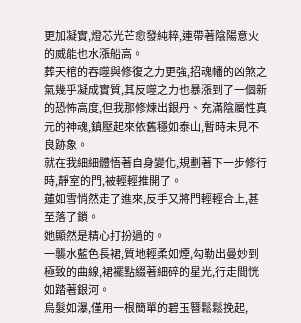更加凝實,燈芯光芒愈發純粹,連帶著陰陽意火的威能也水漲船高。
葬天棺的吞噬與修復之力更強,招魂幡的凶煞之氣幾乎凝成實質,其反噬之力也暴漲到了一個新的恐怖高度,但我那修煉出銀丹、充滿陰屬性真元的神魂,鎮壓起來依舊穩如泰山,暫時未見不良跡象。
就在我細細體悟著自身變化,規劃著下一步修行時,靜室的門,被輕輕推開了。
蓮如雪悄然走了進來,反手又將門輕輕合上,甚至落了鎖。
她顯然是精心打扮過的。
一襲水藍色長裙,質地輕柔如煙,勾勒出曼妙到極致的曲線,裙襬點綴著細碎的星光,行走間恍如踏著銀河。
烏髮如瀑,僅用一根簡單的碧玉簪鬆鬆挽起,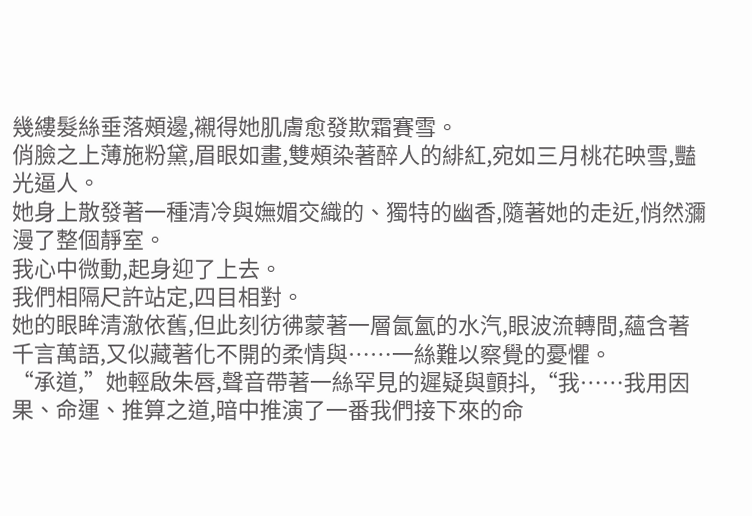幾縷髮絲垂落頰邊,襯得她肌膚愈發欺霜賽雪。
俏臉之上薄施粉黛,眉眼如畫,雙頰染著醉人的緋紅,宛如三月桃花映雪,豔光逼人。
她身上散發著一種清冷與嫵媚交織的、獨特的幽香,隨著她的走近,悄然瀰漫了整個靜室。
我心中微動,起身迎了上去。
我們相隔尺許站定,四目相對。
她的眼眸清澈依舊,但此刻彷彿蒙著一層氤氳的水汽,眼波流轉間,蘊含著千言萬語,又似藏著化不開的柔情與……一絲難以察覺的憂懼。
“承道,”她輕啟朱唇,聲音帶著一絲罕見的遲疑與顫抖,“我……我用因果、命運、推算之道,暗中推演了一番我們接下來的命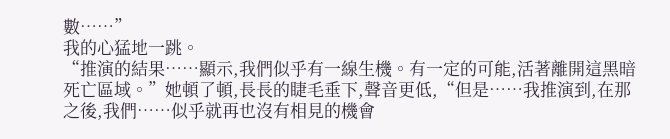數……”
我的心猛地一跳。
“推演的結果……顯示,我們似乎有一線生機。有一定的可能,活著離開這黑暗死亡區域。”她頓了頓,長長的睫毛垂下,聲音更低,“但是……我推演到,在那之後,我們……似乎就再也沒有相見的機會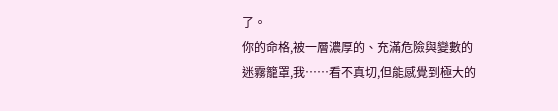了。
你的命格,被一層濃厚的、充滿危險與變數的迷霧籠罩,我……看不真切,但能感覺到極大的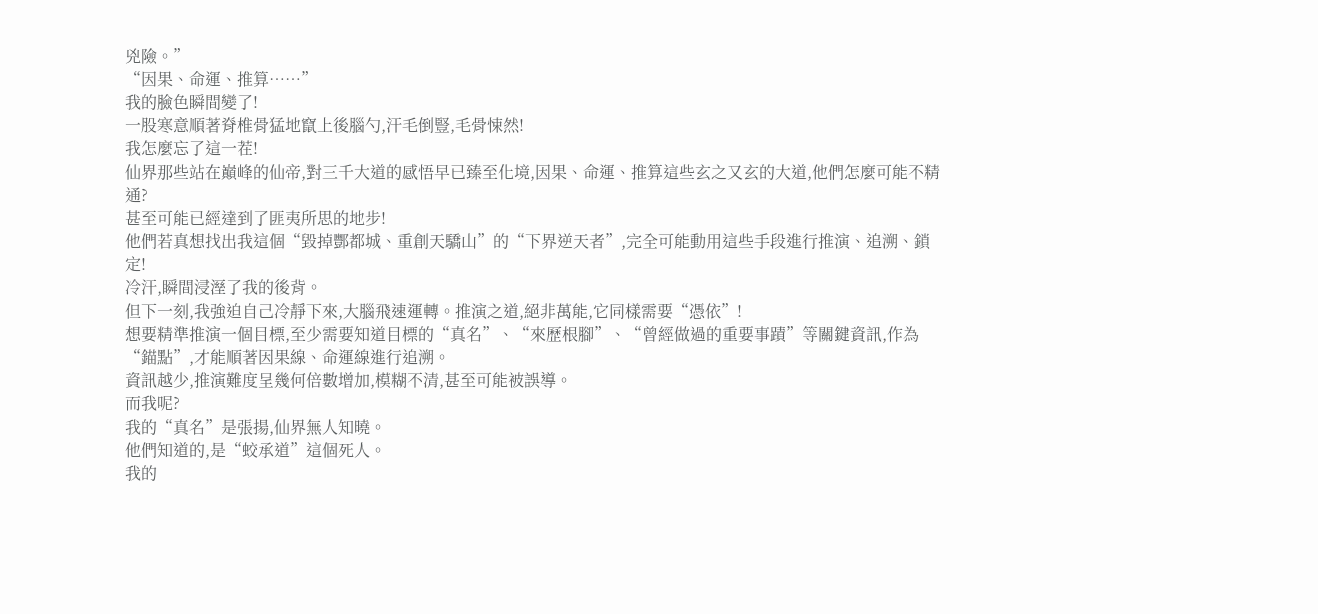兇險。”
“因果、命運、推算……”
我的臉色瞬間變了!
一股寒意順著脊椎骨猛地竄上後腦勺,汗毛倒豎,毛骨悚然!
我怎麼忘了這一茬!
仙界那些站在巔峰的仙帝,對三千大道的感悟早已臻至化境,因果、命運、推算這些玄之又玄的大道,他們怎麼可能不精通?
甚至可能已經達到了匪夷所思的地步!
他們若真想找出我這個“毀掉酆都城、重創天驕山”的“下界逆天者”,完全可能動用這些手段進行推演、追溯、鎖定!
冷汗,瞬間浸溼了我的後背。
但下一刻,我強迫自己冷靜下來,大腦飛速運轉。推演之道,絕非萬能,它同樣需要“憑依”!
想要精準推演一個目標,至少需要知道目標的“真名”、“來歷根腳”、“曾經做過的重要事蹟”等關鍵資訊,作為“錨點”,才能順著因果線、命運線進行追溯。
資訊越少,推演難度呈幾何倍數增加,模糊不清,甚至可能被誤導。
而我呢?
我的“真名”是張揚,仙界無人知曉。
他們知道的,是“蛟承道”這個死人。
我的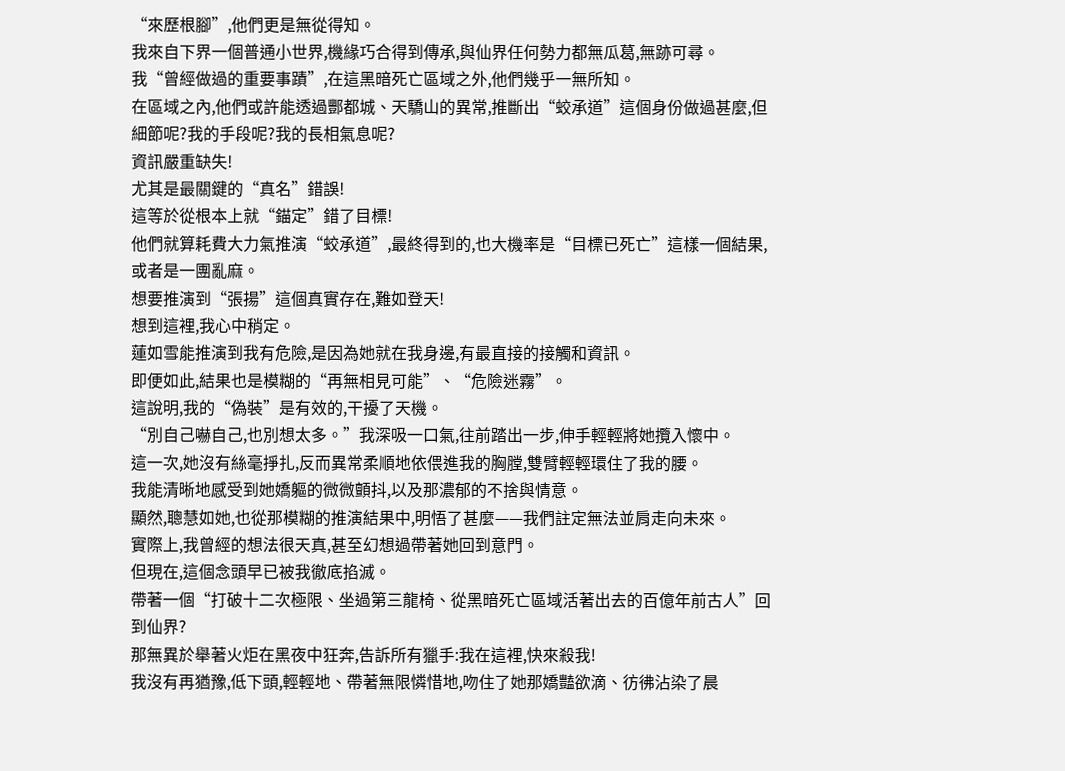“來歷根腳”,他們更是無從得知。
我來自下界一個普通小世界,機緣巧合得到傳承,與仙界任何勢力都無瓜葛,無跡可尋。
我“曾經做過的重要事蹟”,在這黑暗死亡區域之外,他們幾乎一無所知。
在區域之內,他們或許能透過酆都城、天驕山的異常,推斷出“蛟承道”這個身份做過甚麼,但細節呢?我的手段呢?我的長相氣息呢?
資訊嚴重缺失!
尤其是最關鍵的“真名”錯誤!
這等於從根本上就“錨定”錯了目標!
他們就算耗費大力氣推演“蛟承道”,最終得到的,也大機率是“目標已死亡”這樣一個結果,或者是一團亂麻。
想要推演到“張揚”這個真實存在,難如登天!
想到這裡,我心中稍定。
蓮如雪能推演到我有危險,是因為她就在我身邊,有最直接的接觸和資訊。
即便如此,結果也是模糊的“再無相見可能”、“危險迷霧”。
這說明,我的“偽裝”是有效的,干擾了天機。
“別自己嚇自己,也別想太多。”我深吸一口氣,往前踏出一步,伸手輕輕將她攬入懷中。
這一次,她沒有絲毫掙扎,反而異常柔順地依偎進我的胸膛,雙臂輕輕環住了我的腰。
我能清晰地感受到她嬌軀的微微顫抖,以及那濃郁的不捨與情意。
顯然,聰慧如她,也從那模糊的推演結果中,明悟了甚麼——我們註定無法並肩走向未來。
實際上,我曾經的想法很天真,甚至幻想過帶著她回到意門。
但現在,這個念頭早已被我徹底掐滅。
帶著一個“打破十二次極限、坐過第三龍椅、從黑暗死亡區域活著出去的百億年前古人”回到仙界?
那無異於舉著火炬在黑夜中狂奔,告訴所有獵手:我在這裡,快來殺我!
我沒有再猶豫,低下頭,輕輕地、帶著無限憐惜地,吻住了她那嬌豔欲滴、彷彿沾染了晨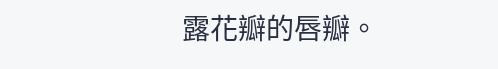露花瓣的唇瓣。